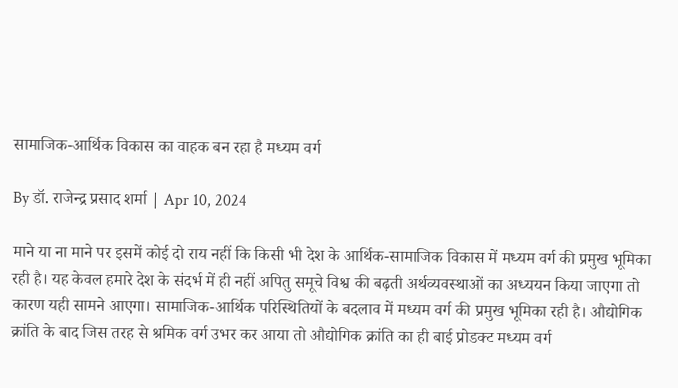सामाजिक-आर्थिक विकास का वाहक बन रहा है मध्यम वर्ग

By डॉ. राजेन्द्र प्रसाद शर्मा | Apr 10, 2024

माने या ना माने पर इसमें कोई दो राय नहीं कि किसी भी देश के आर्थिक-सामाजिक विकास में मध्यम वर्ग की प्रमुख भूमिका रही है। यह केवल हमारे देश के संदर्भ में ही नहीं अपितु समूचे विश्व की बढ़ती अर्थव्यवस्थाओं का अध्ययन किया जाएगा तो कारण यही सामने आएगा। सामाजिक-आर्थिक परिस्थितियों के बदलाव में मध्यम वर्ग की प्रमुख भूमिका रही है। औद्योगिक क्रांति के बाद जिस तरह से श्रमिक वर्ग उभर कर आया तो औद्योगिक क्रांति का ही बाई प्रोडक्ट मध्यम वर्ग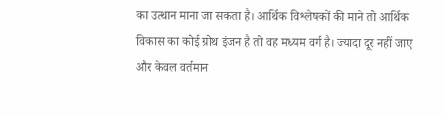का उत्थान माना जा सकता है। आर्थिक विश्लेषकों की माने तो आर्थिक विकास का कोई ग्रोथ इंजन है तो वह मध्यम वर्ग है। ज्यादा दूर नहीं जाए और केवल वर्तमान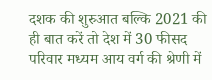दशक की शुरुआत बल्कि 2021 की ही बात करें तो देश में 30 फीसद परिवार मध्यम आय वर्ग की श्रेणी में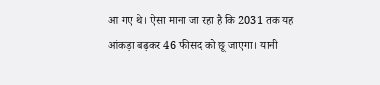आ गए थे। ऐसा माना जा रहा है कि 2031 तक यह आंकड़ा बढ़कर 46 फीसद को छू जाएगा। यानी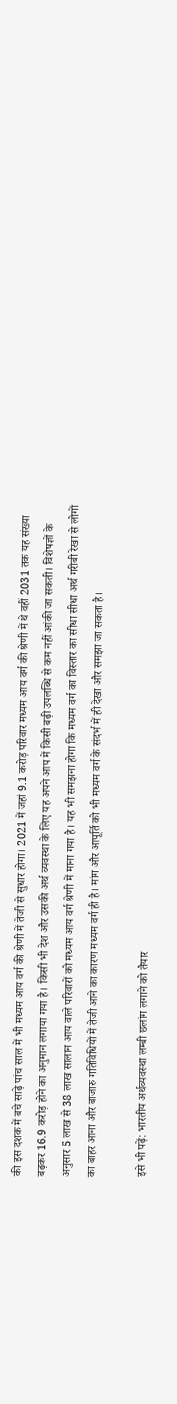की इस दशक में बचे साढ़े पांच साल में भी मध्यम आय वर्ग की श्रेणी में तेजी से सुधार होगा। 2021 में जहां 9.1 करोड़ परिवार मध्यम आय वर्ग की श्रेणी में थे वहीं 2031 तक यह संख्या बढ़कर 16.9 करोड़ होने का अनुमान लगाया गया है। किसी भी देश और उसकी अर्थ व्यवस्था के लिए यह अपने आप में किसी बढ़ी उपलब्धि से कम नहीं आंकी जा सकती। विशेषज्ञों के अनुसार 5 लाख से 38 लाख सालान आय वाले परिवारों को मध्यम आय वर्ग श्रेणी में माना गया है। यह भी समझना होगा कि मध्यम वर्ग का विस्तार का सीधा सीधा अर्थ गरीबी रेखा से लोगों का बाहर आना और बाजारु गतिविधियों में तेजी आने का कारण मध्यम वर्ग ही है। मांग और आपूर्ति को भी मध्यम वर्ग के संदर्भ में ही देखा और समझा जा सकता है।

इसे भी पढ़ें: भारतीय अर्थव्यवस्था लम्बी छलांग लगाने को तैयार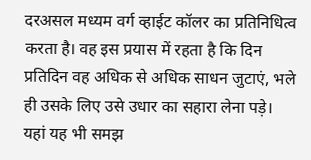दरअसल मध्यम वर्ग व्हाईट कॉलर का प्रतिनिधित्व करता है। वह इस प्रयास में रहता है कि दिन प्रतिदिन वह अधिक से अधिक साधन जुटाएं, भले ही उसके लिए उसे उधार का सहारा लेना पड़े। यहां यह भी समझ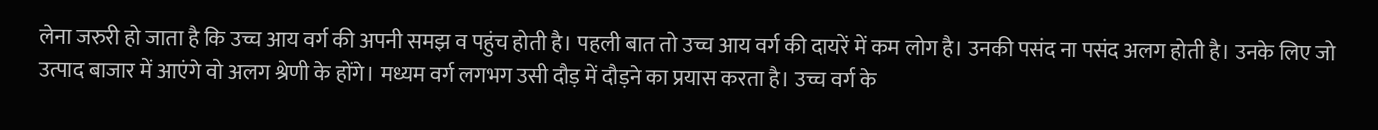लेना जरुरी हो जाता है कि उच्च आय वर्ग की अपनी समझ व पहुंच होती है। पहली बात तो उच्च आय वर्ग की दायरें में कम लोग है। उनकी पसंद ना पसंद अलग होती है। उनके लिए जो उत्पाद बाजार में आएंगे वो अलग श्रेणी के होंगे। मध्यम वर्ग लगभग उसी दौड़ में दौड़ने का प्रयास करता है। उच्च वर्ग के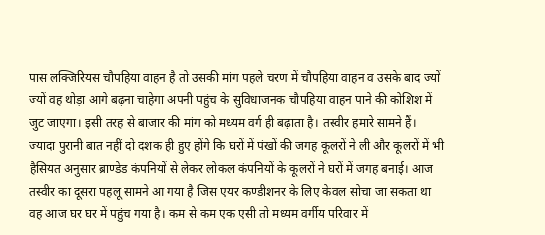पास लक्जिरियस चौपहिया वाहन है तो उसकी मांग पहले चरण में चौपहिया वाहन व उसके बाद ज्यों ज्यों वह थोड़ा आगे बढ़ना चाहेगा अपनी पहुंच के सुविधाजनक चौपहिया वाहन पाने की कोशिश में जुट जाएगा। इसी तरह से बाजार की मांग को मध्यम वर्ग ही बढ़ाता है। तस्वीर हमारे सामने हैं। ज्यादा पुरानी बात नहीं दो दशक ही हुए होंगे कि घरों में पंखों की जगह कूलरों ने ली और कूलरों में भी हैसियत अनुसार ब्राण्डेड कंपनियों से लेकर लोकल कंपनियों के कूलरों ने घरों में जगह बनाई। आज तस्वीर का दूसरा पहलू सामने आ गया है जिस एयर कण्डीशनर के लिए केवल सोचा जा सकता था वह आज घर घर में पहुंच गया है। कम से कम एक एसी तो मध्यम वर्गीय परिवार में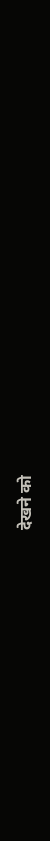देखने को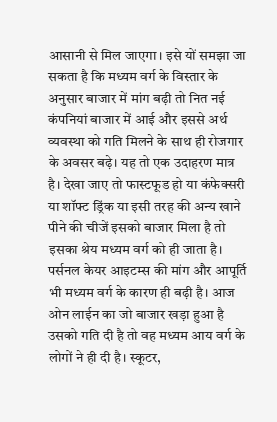आसानी से मिल जाएगा। इसे यों समझा जा सकता है कि मध्यम वर्ग के विस्तार के अनुसार बाजार में मांग बढ़ी तो नित नई कंपनियां बाजार में आई और इससे अर्थ व्यवस्था को गति मिलने के साथ ही रोजगार के अवसर बढ़े। यह तो एक उदाहरण मात्र है। देखा जाए तो फास्टफूड हो या कंफेक्सरी या शॉफ्ट ड्रिंक या इसी तरह की अन्य खाने पीने की चीजें इसको बाजार मिला है तो इसका श्रेय मध्यम वर्ग को ही जाता है। पर्सनल केयर आइटम्स की मांग और आपूर्ति भी मध्यम वर्ग के कारण ही बढ़ी है। आज ओन लाईन का जो बाजार खड़ा हुआ है उसको गति दी है तो वह मध्यम आय वर्ग के लोगों ने ही दी है। स्कूटर,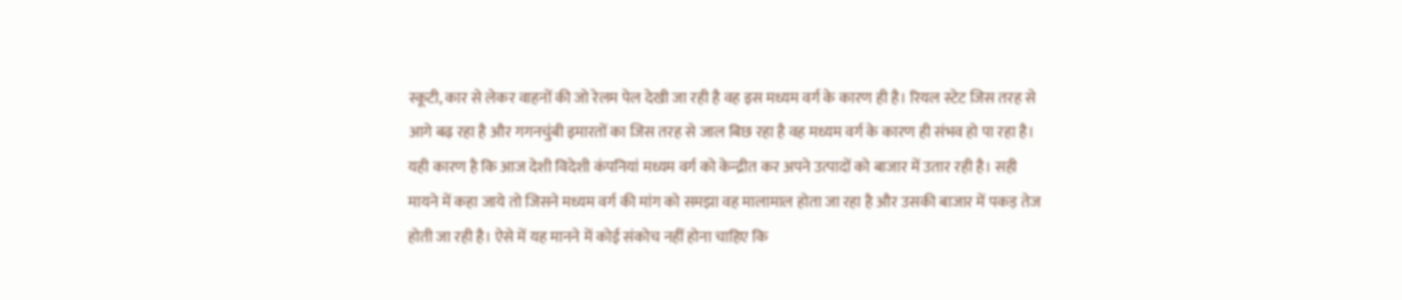स्कूटी, कार से लेकर वाहनों की जो रेलम पेल देखी जा रही है वह इस मध्यम वर्ग के कारण ही है। रियल स्टेट जिस तरह से आगे बढ़ रहा है और गगनचुंबी इमारतों का जिस तरह से जाल बिछ रहा है वह मध्यम वर्ग के कारण ही संभव हो पा रहा है। यही कारण है कि आज देशी विदेशी कंपनियां मध्यम वर्ग को केन्द्रीत कर अपने उत्पादों को बाजार में उतार रही है। सही मायने में कहा जाये तो जिसने मध्यम वर्ग की मांग को समझा वह मालामाल होता जा रहा है और उसकी बाजार में पकड़ तेज होती जा रही है। ऐसे में यह मानने में कोई संकोच नहीं होना चाहिए कि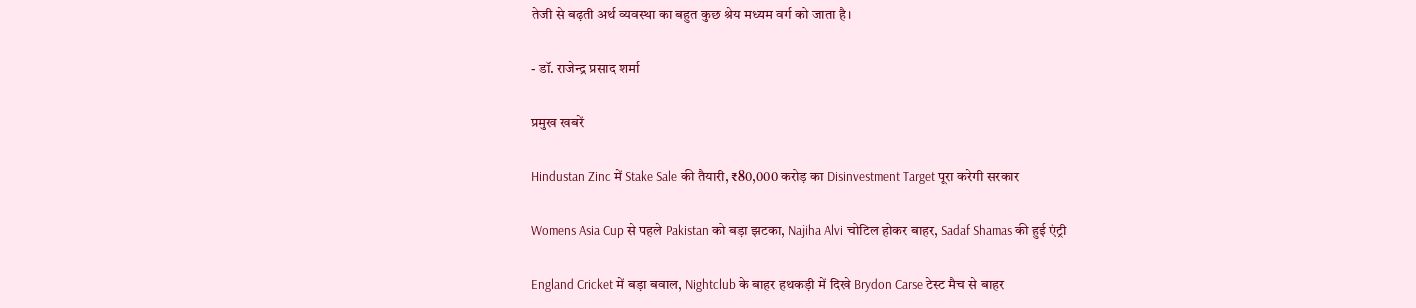तेजी से बढ़ती अर्थ व्यवस्था का बहुत कुछ श्रेय मध्यम वर्ग को जाता है।

- डॉ. राजेन्द्र प्रसाद शर्मा

प्रमुख खबरें

Hindustan Zinc में Stake Sale की तैयारी, ₹80,000 करोड़ का Disinvestment Target पूरा करेगी सरकार

Womens Asia Cup से पहले Pakistan को बड़ा झटका, Najiha Alvi चोटिल होकर बाहर, Sadaf Shamas की हुई एंट्री

England Cricket में बड़ा बवाल, Nightclub के बाहर हथकड़ी में दिखे Brydon Carse टेस्ट मैच से बाहर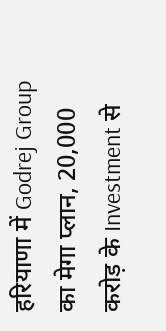हरियाणा में Godrej Group का मेगा प्लान, 20,000 करोड़ के Investment से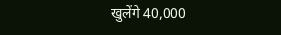खुलेंगे 40,000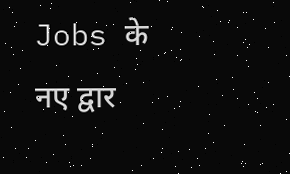Jobs के नए द्वार